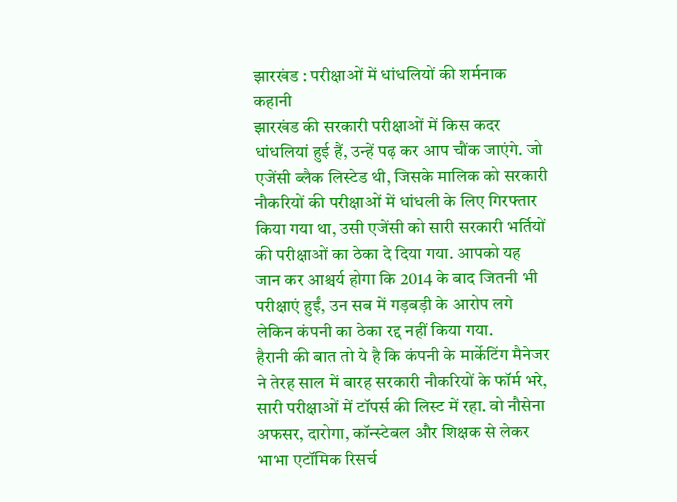झारखंड : परीक्षाओं में धांधलियों की शर्मनाक कहानी
झारखंड की सरकारी परीक्षाओं में किस कदर धांधलियां हुई हैं, उन्हें पढ़ कर आप चौंक जाएंगे. जो एजेंसी ब्लैक लिस्टेड थी, जिसके मालिक को सरकारी नौकरियों की परीक्षाओं में धांधली के लिए गिरफ्तार किया गया था, उसी एजेंसी को सारी सरकारी भर्तियों की परीक्षाओं का ठेका दे दिया गया. आपको यह जान कर आश्चर्य होगा कि 2014 के बाद जितनी भी परीक्षाएं हुईं, उन सब में गड़बड़ी के आरोप लगे लेकिन कंपनी का ठेका रद्द नहीं किया गया.
हैरानी की बात तो ये है कि कंपनी के मार्केटिंग मैनेजर ने तेरह साल में बारह सरकारी नौकरियों के फॉर्म भरे, सारी परीक्षाओं में टॉपर्स की लिस्ट में रहा. वो नौसेना अफसर, दारोगा, कॉन्स्टेबल और शिक्षक से लेकर भाभा एटॉमिक रिसर्च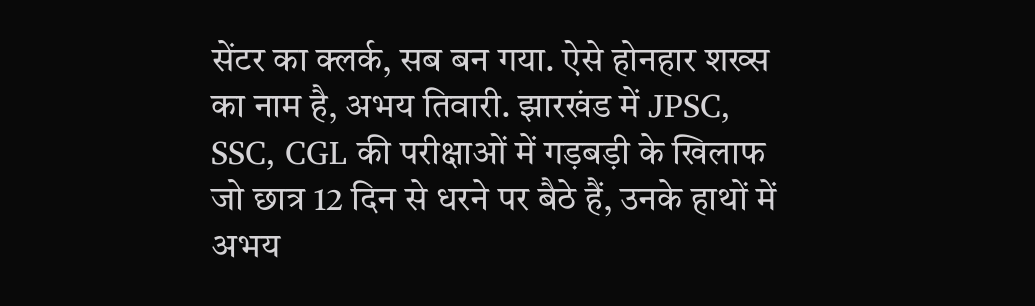सेंटर का क्लर्क, सब बन गया. ऐसे होनहार शख्स का नाम है, अभय तिवारी. झारखंड में JPSC, SSC, CGL की परीक्षाओं में गड़बड़ी के खिलाफ जो छात्र 12 दिन से धरने पर बैठे हैं, उनके हाथों में अभय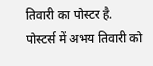तिवारी का पोस्टर है.
पोस्टर्स में अभय तिवारी को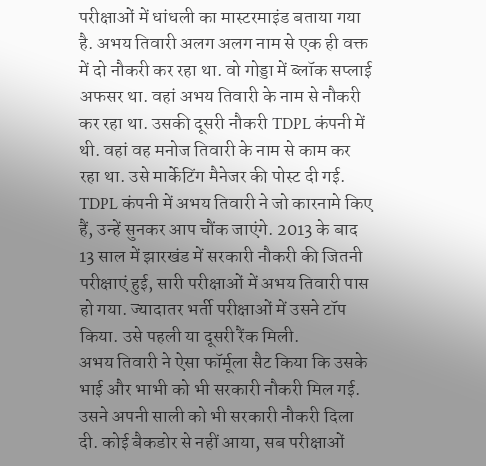परीक्षाओं में धांधली का मास्टरमाइंड बताया गया है. अभय तिवारी अलग अलग नाम से एक ही वक्त में दो नौकरी कर रहा था. वो गोड्डा में ब्लॉक सप्लाई अफसर था. वहां अभय तिवारी के नाम से नौकरी कर रहा था. उसकी दूसरी नौकरी TDPL कंपनी में थी. वहां वह मनोज तिवारी के नाम से काम कर रहा था. उसे मार्केटिंग मैनेजर की पोस्ट दी गई. TDPL कंपनी में अभय तिवारी ने जो कारनामे किए हैं, उन्हें सुनकर आप चौंक जाएंगे. 2013 के बाद 13 साल में झारखंड में सरकारी नौकरी की जितनी परीक्षाएं हुई, सारी परीक्षाओं में अभय तिवारी पास हो गया. ज्यादातर भर्ती परीक्षाओं में उसने टॉप किया. उसे पहली या दूसरी रैंक मिली.
अभय तिवारी ने ऐसा फॉर्मूला सैट किया कि उसके भाई और भाभी को भी सरकारी नौकरी मिल गई. उसने अपनी साली को भी सरकारी नौकरी दिला दी. कोई बैकडोर से नहीं आया, सब परीक्षाओं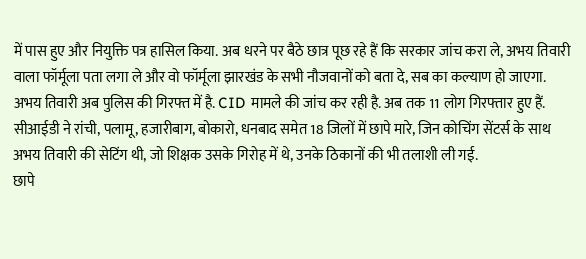में पास हुए और नियुक्ति पत्र हासिल किया. अब धरने पर बैठे छात्र पूछ रहे हैं कि सरकार जांच करा ले, अभय तिवारी वाला फॉर्मूला पता लगा ले और वो फॉर्मूला झारखंड के सभी नौजवानों को बता दे, सब का कल्याण हो जाएगा. अभय तिवारी अब पुलिस की गिरफ्त में है. CID मामले की जांच कर रही है. अब तक 11 लोग गिरफ्तार हुए हैं. सीआईडी ने रांची, पलामू, हजारीबाग, बोकारो, धनबाद समेत 18 जिलों में छापे मारे, जिन कोचिंग सेंटर्स के साथ अभय तिवारी की सेटिंग थी, जो शिक्षक उसके गिरोह में थे, उनके ठिकानों की भी तलाशी ली गई.
छापे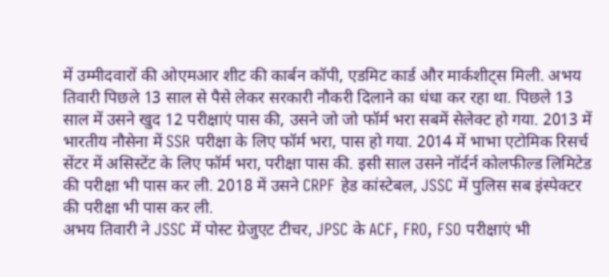में उम्मीदवारों की ओएमआर शीट की कार्बन कॉपी, एडमिट कार्ड और मार्कशीट्स मिली. अभय तिवारी पिछले 13 साल से पैसे लेकर सरकारी नौकरी दिलाने का धंधा कर रहा था. पिछले 13 साल में उसने खुद 12 परीक्षाएं पास की, उसने जो जो फॉर्म भरा सबमें सेलेक्ट हो गया. 2013 में भारतीय नौसेना में SSR परीक्षा के लिए फॉर्म भरा, पास हो गया. 2014 में भाभा एटोमिक रिसर्च सेंटर में असिस्टेंट के लिए फॉर्म भरा, परीक्षा पास की. इसी साल उसने नॉर्दर्न कोलफील्ड लिमिटेड की परीक्षा भी पास कर ली. 2018 में उसने CRPF हेड कांस्टेबल, JSSC में पुलिस सब इंस्पेक्टर की परीक्षा भी पास कर ली.
अभय तिवारी ने JSSC में पोस्ट ग्रेजुएट टीचर, JPSC के ACF, FRO, FSO परीक्षाएं भी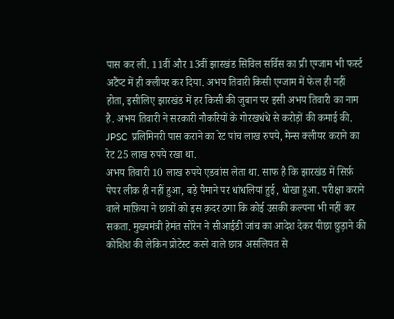पास कर ली. 11वीं और 13वीं झारखंड सिविल सर्विस का प्री एग्जाम भी फर्स्ट अटैंप्ट में ही क्लीयर कर दिया. अभय तिवारी किसी एग्जाम में फेल ही नहीं होता, इसीलिए झारखंड में हर किसी की जुबान पर इसी अभय तिवारी का नाम है. अभय तिवारी ने सरकारी नौकरियों के गोरखधंधे से करोड़ों की कमाई की. JPSC प्रलिमिनरी पास कराने का रेट पांच लाख रुपये, मेन्स क्लीयर कराने का रेट 25 लाख रुपये रखा था.
अभय तिवारी 10 लाख रुपये एडवांस लेता था. साफ है कि झारखंड में सिर्फ़ पेपर लीक ही नहीं हुआ, बड़े पैमाने पर धांधलियां हुई, धोखा हुआ. परीक्षा कराने वाले माफ़िया ने छात्रों को इस क़दर ठगा कि कोई उसकी कल्पना भी नहीं कर सकता. मुख्यमंत्री हेमंत सोरेन ने सीआईडी जांच का आदेश देकर पीछा छुड़ाने की कोशिश की लेकिन प्रोटेस्ट करने वाले छात्र असलियत से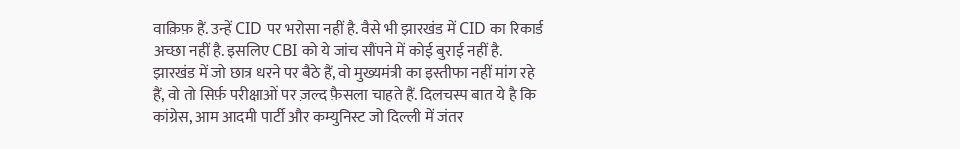वाक़िफ़ हैं. उन्हें CID पर भरोसा नहीं है. वैसे भी झारखंड में CID का रिकार्ड अच्छा नहीं है. इसलिए CBI को ये जांच सौंपने में कोई बुराई नहीं है. झारखंड में जो छात्र धरने पर बैठे हैं, वो मुख्यमंत्री का इस्तीफा नहीं मांग रहे हैं, वो तो सिर्फ़ परीक्षाओं पर ज़ल्द फ़ैसला चाहते हैं. दिलचस्प बात ये है कि कांग्रेस, आम आदमी पार्टी और कम्युनिस्ट जो दिल्ली में जंतर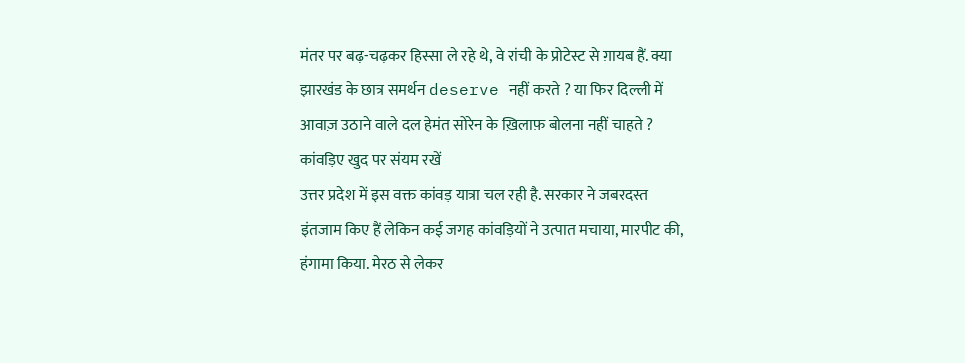मंतर पर बढ़-चढ़कर हिस्सा ले रहे थे, वे रांची के प्रोटेस्ट से ग़ायब हैं. क्या झारखंड के छात्र समर्थन deserve नहीं करते ? या फिर दिल्ली में आवाज़ उठाने वाले दल हेमंत सोरेन के ख़िलाफ़ बोलना नहीं चाहते ?
कांवड़िए खुद पर संयम रखें
उत्तर प्रदेश में इस वक्त कांवड़ यात्रा चल रही है. सरकार ने जबरदस्त इंतजाम किए हैं लेकिन कई जगह कांवड़ियों ने उत्पात मचाया, मारपीट की, हंगामा किया. मेरठ से लेकर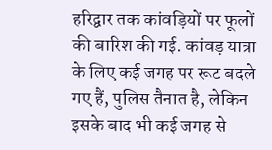हरिद्वार तक कांवड़ियों पर फूलों की बारिश की गई. कांवड़ यात्रा के लिए कई जगह पर रूट बदले गए हैं, पुलिस तैनात है, लेकिन इसके बाद भी कई जगह से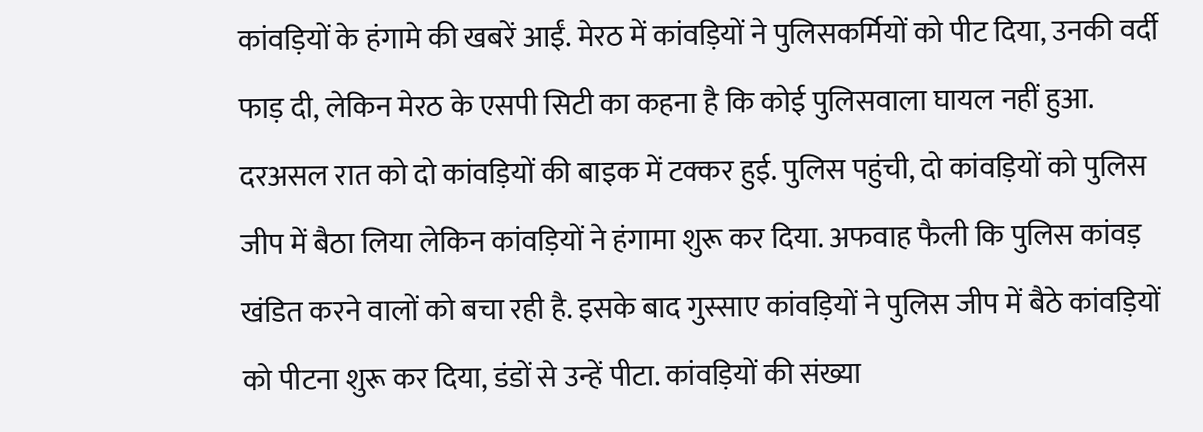कांवड़ियों के हंगामे की खबरें आईं. मेरठ में कांवड़ियों ने पुलिसकर्मियों को पीट दिया, उनकी वर्दी फाड़ दी, लेकिन मेरठ के एसपी सिटी का कहना है कि कोई पुलिसवाला घायल नहीं हुआ.
दरअसल रात को दो कांवड़ियों की बाइक में टक्कर हुई. पुलिस पहुंची, दो कांवड़ियों को पुलिस जीप में बैठा लिया लेकिन कांवड़ियों ने हंगामा शुरू कर दिया. अफवाह फैली कि पुलिस कांवड़ खंडित करने वालों को बचा रही है. इसके बाद गुस्साए कांवड़ियों ने पुलिस जीप में बैठे कांवड़ियों को पीटना शुरू कर दिया, डंडों से उन्हें पीटा. कांवड़ियों की संख्या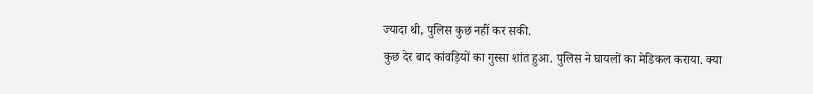ज्यादा थी, पुलिस कुछ नहीं कर सकी.
कुछ देर बाद कांवड़ियों का गुस्सा शांत हुआ. पुलिस ने घायलों का मेडिकल कराया. क्या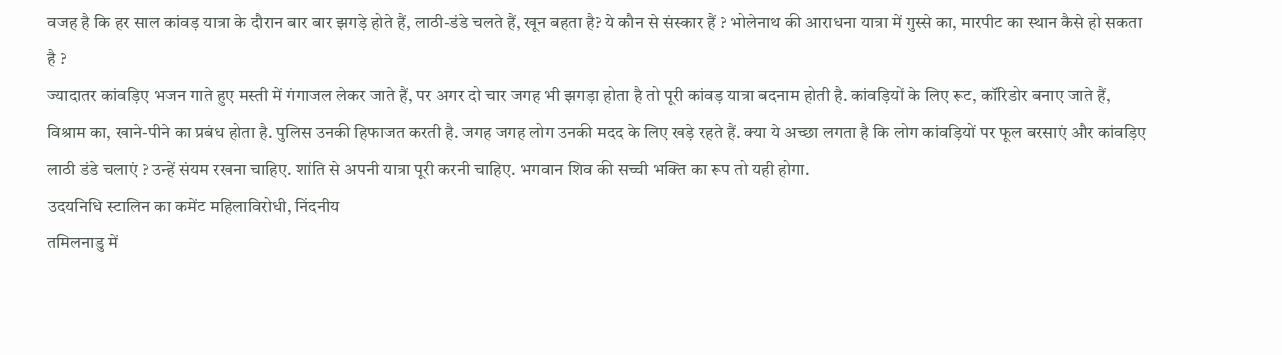वजह है कि हर साल कांवड़ यात्रा के दौरान बार बार झगड़े होते हैं, लाठी-डंडे चलते हैं, खून बहता है? ये कौन से संस्कार हैं ? भोलेनाथ की आराधना यात्रा में गुस्से का, मारपीट का स्थान कैसे हो सकता है ?
ज्यादातर कांवड़िए भजन गाते हुए मस्ती में गंगाजल लेकर जाते हैं, पर अगर दो चार जगह भी झगड़ा होता है तो पूरी कांवड़ यात्रा बदनाम होती है. कांवड़ियों के लिए रूट, कॉरिडोर बनाए जाते हैं, विश्राम का, खाने-पीने का प्रबंध होता है. पुलिस उनकी हिफाजत करती है. जगह जगह लोग उनकी मदद के लिए खड़े रहते हैं. क्या ये अच्छा लगता है कि लोग कांवड़ियों पर फूल बरसाएं और कांवड़िए लाठी डंडे चलाएं ? उन्हें संयम रखना चाहिए. शांति से अपनी यात्रा पूरी करनी चाहिए. भगवान शिव की सच्ची भक्ति का रूप तो यही होगा.
उदयनिधि स्टालिन का कमेंट महिलाविरोधी, निंदनीय
तमिलनाडु में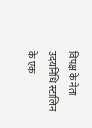विपक्ष के नेता उदयनिधि स्टालिन के एक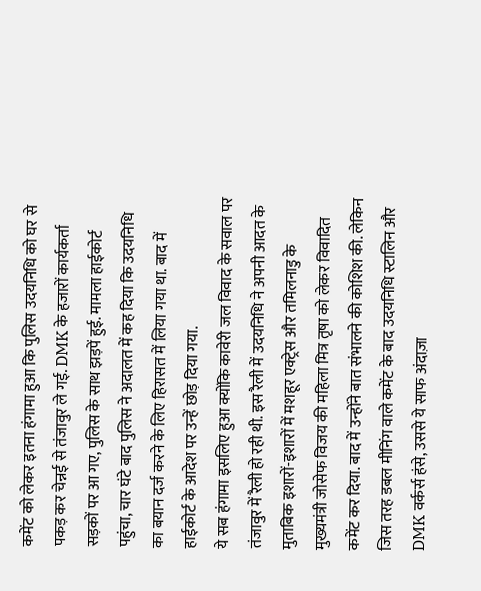कमेंट को लेकर इतना हंगामा हुआ कि पुलिस उदयनिधि को घर से पकड़ कर चेन्नई से तंजावुर ले गई. DMK के हजारों कार्यकर्ता सड़कों पर आ गए, पुलिस के साथ झड़पें हुई. मामला हाईकोर्ट पहुंचा, चार घंटे बाद पुलिस ने अदालत में कह दिया कि उदयनिधि का बयान दर्ज करने के लिए हिरासत में लिया गया था. बाद में हाईकोर्ट के आदेश पर उन्हें छोड़ दिया गया.
ये सब हंगामा इसलिए हुआ क्योंकि कावेरी जल विवाद के सवाल पर तंजावुर में रैली हो रही थी. इस रैली में उदयनिधि ने अपनी आदत के मुताबिक इशारों-इशारों में मशहूर एक्ट्रेस और तमिलनाडु के मुख्यमंत्री जोसेफ विजय की महिला मित्र तृषा को लेकर विवादित कमेंट कर दिया. बाद में उन्होंने बात संभालने की कोशिश की. लेकिन जिस तरह डबल मीनिंग वाले कमेंट के बाद उदयनिधि स्टालिन और DMK वर्कर्स हंसे, उससे ये साफ अंदाज़ा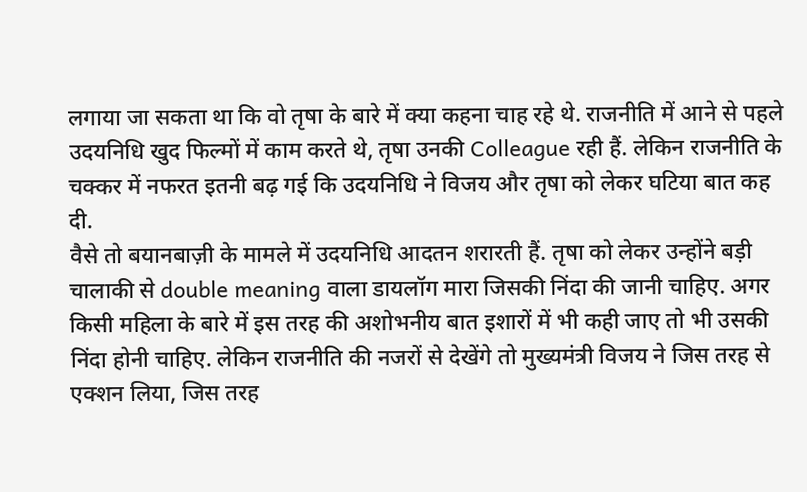लगाया जा सकता था कि वो तृषा के बारे में क्या कहना चाह रहे थे. राजनीति में आने से पहले उदयनिधि खुद फिल्मों में काम करते थे, तृषा उनकी Colleague रही हैं. लेकिन राजनीति के चक्कर में नफरत इतनी बढ़ गई कि उदयनिधि ने विजय और तृषा को लेकर घटिया बात कह दी.
वैसे तो बयानबाज़ी के मामले में उदयनिधि आदतन शरारती हैं. तृषा को लेकर उन्होंने बड़ी चालाकी से double meaning वाला डायलॉग मारा जिसकी निंदा की जानी चाहिए. अगर किसी महिला के बारे में इस तरह की अशोभनीय बात इशारों में भी कही जाए तो भी उसकी निंदा होनी चाहिए. लेकिन राजनीति की नजरों से देखेंगे तो मुख्यमंत्री विजय ने जिस तरह से एक्शन लिया, जिस तरह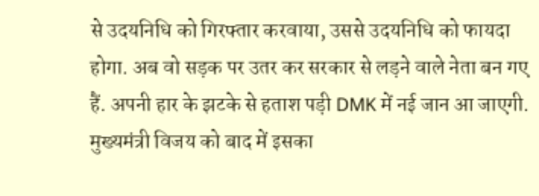से उदयनिधि को गिरफ्तार करवाया, उससे उदयनिधि को फायदा होगा. अब वो सड़क पर उतर कर सरकार से लड़ने वाले नेता बन गए हैं. अपनी हार के झटके से हताश पड़ी DMK में नई जान आ जाएगी. मुख्यमंत्री विजय को बाद में इसका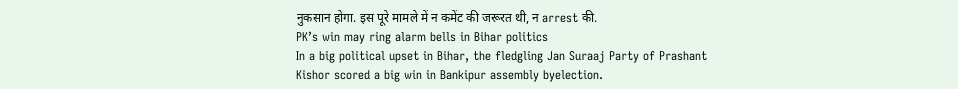नुकसान होगा. इस पूरे मामले में न कमेंट की जरूरत थी, न arrest की.
PK’s win may ring alarm bells in Bihar politics
In a big political upset in Bihar, the fledgling Jan Suraaj Party of Prashant Kishor scored a big win in Bankipur assembly byelection.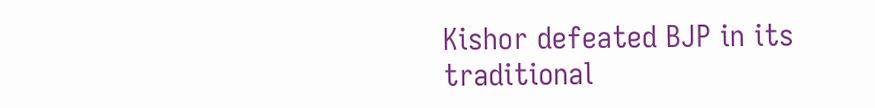Kishor defeated BJP in its traditional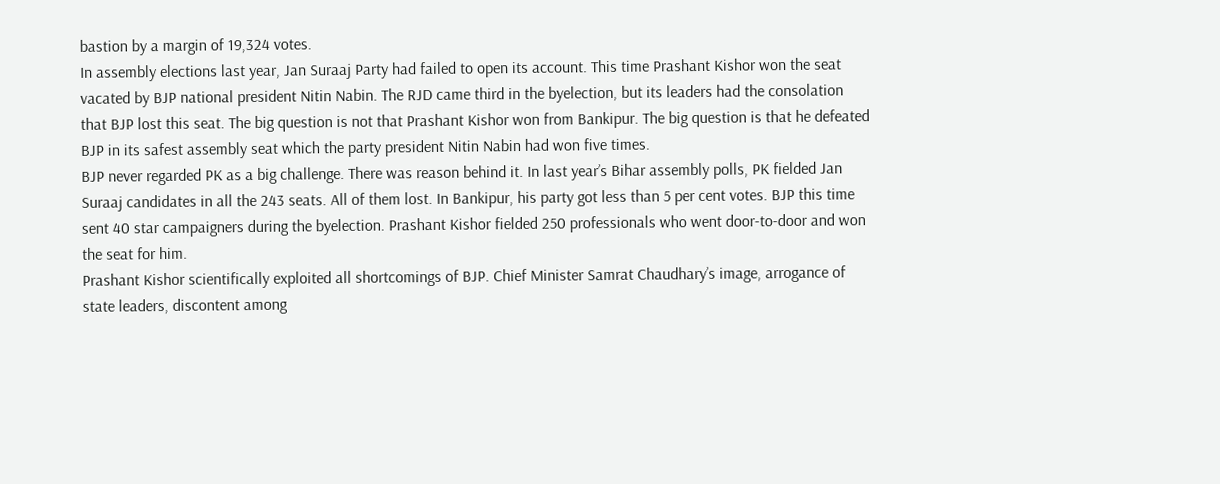bastion by a margin of 19,324 votes.
In assembly elections last year, Jan Suraaj Party had failed to open its account. This time Prashant Kishor won the seat vacated by BJP national president Nitin Nabin. The RJD came third in the byelection, but its leaders had the consolation that BJP lost this seat. The big question is not that Prashant Kishor won from Bankipur. The big question is that he defeated BJP in its safest assembly seat which the party president Nitin Nabin had won five times.
BJP never regarded PK as a big challenge. There was reason behind it. In last year’s Bihar assembly polls, PK fielded Jan Suraaj candidates in all the 243 seats. All of them lost. In Bankipur, his party got less than 5 per cent votes. BJP this time sent 40 star campaigners during the byelection. Prashant Kishor fielded 250 professionals who went door-to-door and won the seat for him.
Prashant Kishor scientifically exploited all shortcomings of BJP. Chief Minister Samrat Chaudhary’s image, arrogance of state leaders, discontent among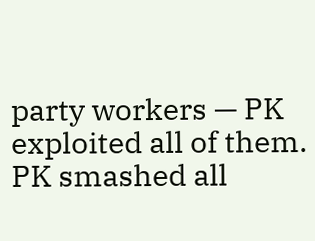party workers — PK exploited all of them. PK smashed all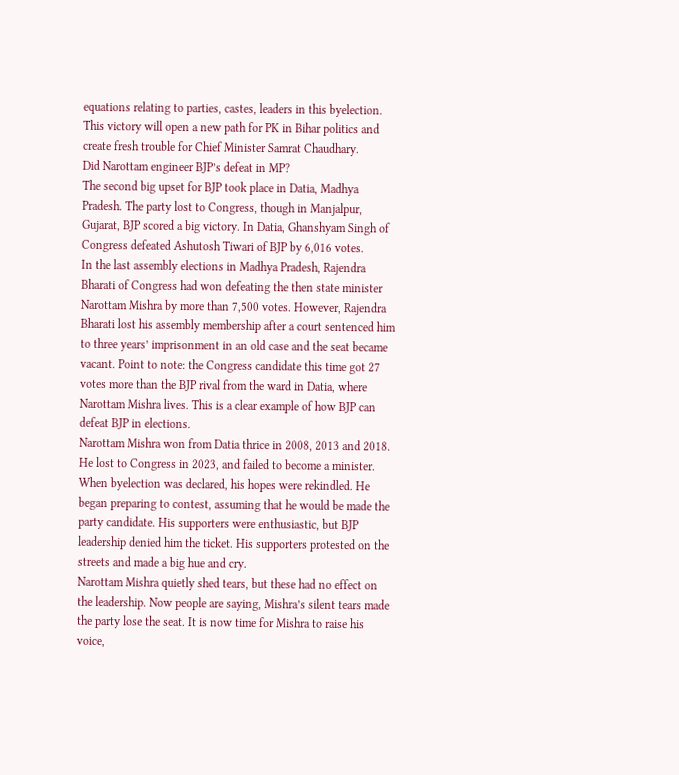equations relating to parties, castes, leaders in this byelection. This victory will open a new path for PK in Bihar politics and create fresh trouble for Chief Minister Samrat Chaudhary.
Did Narottam engineer BJP’s defeat in MP?
The second big upset for BJP took place in Datia, Madhya Pradesh. The party lost to Congress, though in Manjalpur, Gujarat, BJP scored a big victory. In Datia, Ghanshyam Singh of Congress defeated Ashutosh Tiwari of BJP by 6,016 votes.
In the last assembly elections in Madhya Pradesh, Rajendra Bharati of Congress had won defeating the then state minister Narottam Mishra by more than 7,500 votes. However, Rajendra Bharati lost his assembly membership after a court sentenced him to three years’ imprisonment in an old case and the seat became vacant. Point to note: the Congress candidate this time got 27 votes more than the BJP rival from the ward in Datia, where Narottam Mishra lives. This is a clear example of how BJP can defeat BJP in elections.
Narottam Mishra won from Datia thrice in 2008, 2013 and 2018. He lost to Congress in 2023, and failed to become a minister. When byelection was declared, his hopes were rekindled. He began preparing to contest, assuming that he would be made the party candidate. His supporters were enthusiastic, but BJP leadership denied him the ticket. His supporters protested on the streets and made a big hue and cry.
Narottam Mishra quietly shed tears, but these had no effect on the leadership. Now people are saying, Mishra’s silent tears made the party lose the seat. It is now time for Mishra to raise his voice,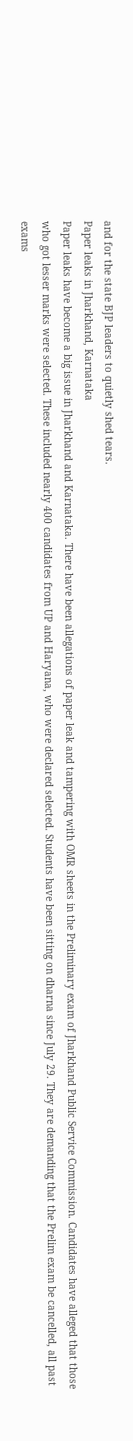and for the state BJP leaders to quietly shed tears.
Paper leaks in Jharkhand, Karnataka
Paper leaks have become a big issue in Jharkhand and Karnataka. There have been allegations of paper leak and tampering with OMR sheets in the Preliminary exam of Jharkhand Public Service Commission. Candidates have alleged that those who got lesser marks were selected. These included nearly 400 candidates from UP and Haryana, who were declared selected. Students have been sitting on dharna since July 29. They are demanding that the Prelim exam be cancelled, all past exams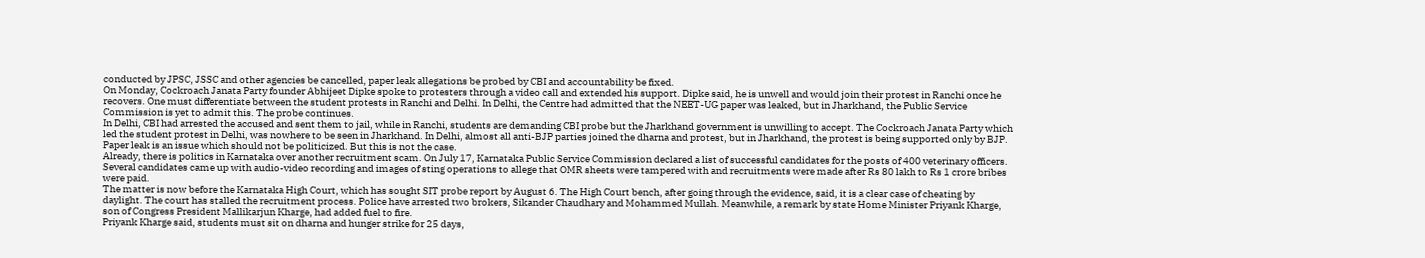conducted by JPSC, JSSC and other agencies be cancelled, paper leak allegations be probed by CBI and accountability be fixed.
On Monday, Cockroach Janata Party founder Abhijeet Dipke spoke to protesters through a video call and extended his support. Dipke said, he is unwell and would join their protest in Ranchi once he recovers. One must differentiate between the student protests in Ranchi and Delhi. In Delhi, the Centre had admitted that the NEET-UG paper was leaked, but in Jharkhand, the Public Service Commission is yet to admit this. The probe continues.
In Delhi, CBI had arrested the accused and sent them to jail, while in Ranchi, students are demanding CBI probe but the Jharkhand government is unwilling to accept. The Cockroach Janata Party which led the student protest in Delhi, was nowhere to be seen in Jharkhand. In Delhi, almost all anti-BJP parties joined the dharna and protest, but in Jharkhand, the protest is being supported only by BJP. Paper leak is an issue which should not be politicized. But this is not the case.
Already, there is politics in Karnataka over another recruitment scam. On July 17, Karnataka Public Service Commission declared a list of successful candidates for the posts of 400 veterinary officers. Several candidates came up with audio-video recording and images of sting operations to allege that OMR sheets were tampered with and recruitments were made after Rs 80 lakh to Rs 1 crore bribes were paid.
The matter is now before the Karnataka High Court, which has sought SIT probe report by August 6. The High Court bench, after going through the evidence, said, it is a clear case of cheating by daylight. The court has stalled the recruitment process. Police have arrested two brokers, Sikander Chaudhary and Mohammed Mullah. Meanwhile, a remark by state Home Minister Priyank Kharge, son of Congress President Mallikarjun Kharge, had added fuel to fire.
Priyank Kharge said, students must sit on dharna and hunger strike for 25 days,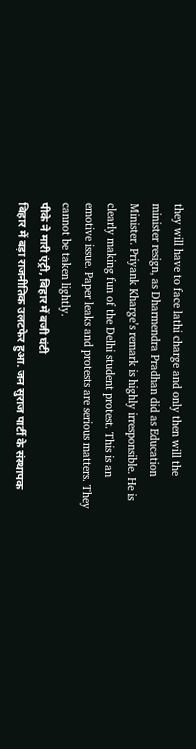they will have to face lathi charge and only then will the minister resign, as Dharmendra Pradhan did as Education Minister. Priyank Kharge’s remark is highly irresponsible. He is clearly making fun of the Delhi student protest. This is an emotive issue. Paper leaks and protests are serious matters. They cannot be taken lightly.
पीके ने मारी एंट्री, बिहार में बजी घंटी
बिहार में बड़ा राजनीतिक उलटफेर हुआ. जन सुराज पार्टी के संस्थापक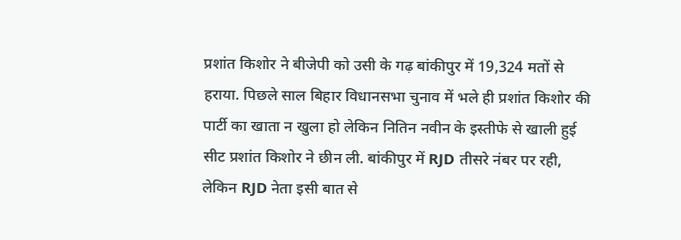प्रशांत किशोर ने बीजेपी को उसी के गढ़ बांकीपुर में 19,324 मतों से हराया. पिछले साल बिहार विधानसभा चुनाव में भले ही प्रशांत किशोर की पार्टी का खाता न खुला हो लेकिन नितिन नवीन के इस्तीफे से खाली हुई सीट प्रशांत किशोर ने छीन ली. बांकीपुर में RJD तीसरे नंबर पर रही, लेकिन RJD नेता इसी बात से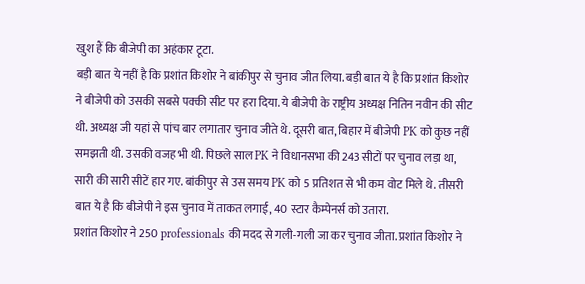खुश हैं कि बीजेपी का अहंकार टूटा.
बड़ी बात ये नहीं है कि प्रशांत किशोर ने बांकीपुर से चुनाव जीत लिया. बड़ी बात ये है कि प्रशांत किशोर ने बीजेपी को उसकी सबसे पक्की सीट पर हरा दिया. ये बीजेपी के राष्ट्रीय अध्यक्ष नितिन नवीन की सीट थी. अध्यक्ष जी यहां से पांच बार लगातार चुनाव जीते थे. दूसरी बात, बिहार में बीजेपी PK को कुछ नहीं समझती थी. उसकी वजह भी थी. पिछले साल PK ने विधानसभा की 243 सीटों पर चुनाव लड़ा था, सारी की सारी सीटें हार गए. बांकीपुर से उस समय PK को 5 प्रतिशत से भी कम वोट मिले थे. तीसरी बात ये है कि बीजेपी ने इस चुनाव में ताकत लगाई, 40 स्टार कैम्पेनर्स को उतारा.
प्रशांत किशोर ने 250 professionals की मदद से गली-गली जा कर चुनाव जीता. प्रशांत किशोर ने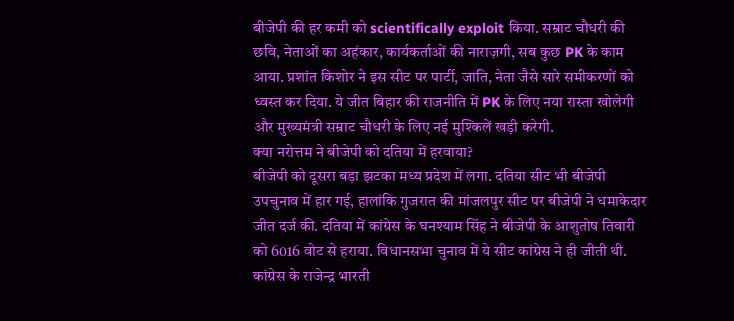बीजेपी की हर कमी को scientifically exploit किया. सम्राट चौधरी की छवि, नेताओं का अहंकार, कार्यकर्ताओं की नाराज़गी, सब कुछ PK के काम आया. प्रशांत किशोर ने इस सीट पर पार्टी, जाति, नेता जैसे सारे समीकरणों को ध्वस्त कर दिया. ये जीत बिहार की राजनीति में PK के लिए नया रास्ता खोलेगी और मुख्यमंत्री सम्राट चौधरी के लिए नई मुश्किलें खड़ी करेगी.
क्या नरोत्तम ने बीजेपी को दतिया में हरवाया?
बीजेपी को दूसरा बड़ा झटका मध्य प्रदेश में लगा. दतिया सीट भी बीजेपी उपचुनाव में हार गई, हालांकि गुजरात की मांजलपुर सीट पर बीजेपी ने धमाकेदार जीत दर्ज की. दतिया में कांग्रेस के घनश्याम सिंह ने बीजेपी के आशुतोष तिवारी को 6016 वोट से हराया. विधानसभा चुनाव में ये सीट कांग्रेस ने ही जीती थी. कांग्रेस के राजेन्द्र भारती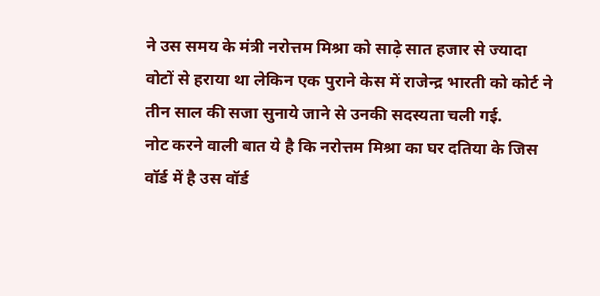ने उस समय के मंत्री नरोत्तम मिश्रा को साढ़े सात हजार से ज्यादा वोटों से हराया था लेकिन एक पुराने केस में राजेन्द्र भारती को कोर्ट ने तीन साल की सजा सुनाये जाने से उनकी सदस्यता चली गई.
नोट करने वाली बात ये है कि नरोत्तम मिश्रा का घर दतिया के जिस वॉर्ड में है उस वॉर्ड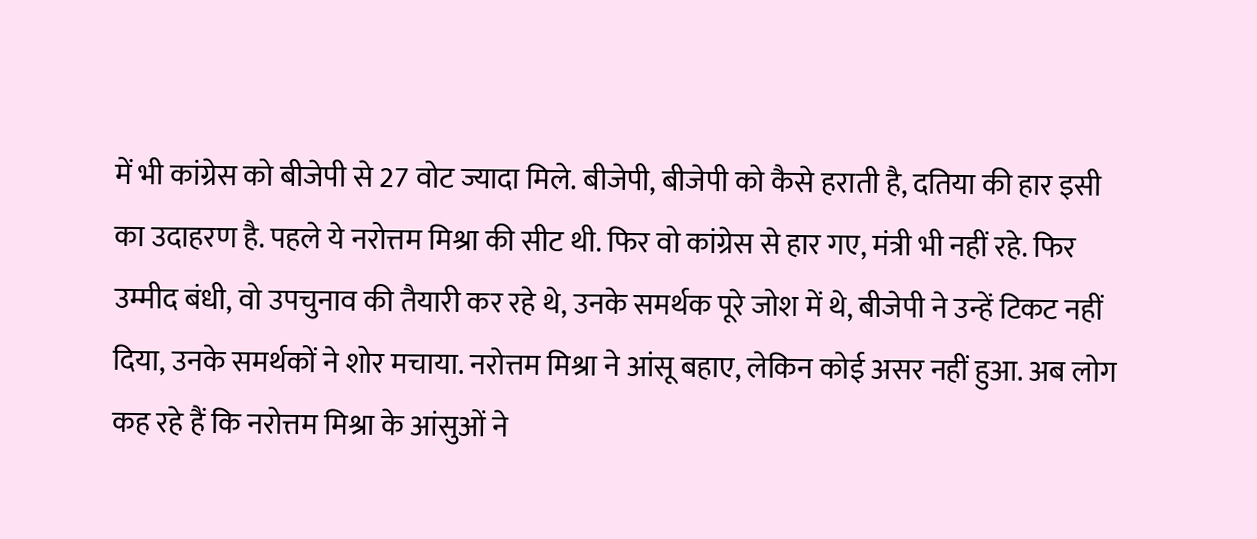में भी कांग्रेस को बीजेपी से 27 वोट ज्यादा मिले. बीजेपी, बीजेपी को कैसे हराती है, दतिया की हार इसी का उदाहरण है. पहले ये नरोत्तम मिश्रा की सीट थी. फिर वो कांग्रेस से हार गए, मंत्री भी नहीं रहे. फिर उम्मीद बंधी, वो उपचुनाव की तैयारी कर रहे थे, उनके समर्थक पूरे जोश में थे, बीजेपी ने उन्हें टिकट नहीं दिया, उनके समर्थकों ने शोर मचाया. नरोत्तम मिश्रा ने आंसू बहाए, लेकिन कोई असर नहीं हुआ. अब लोग कह रहे हैं कि नरोत्तम मिश्रा के आंसुओं ने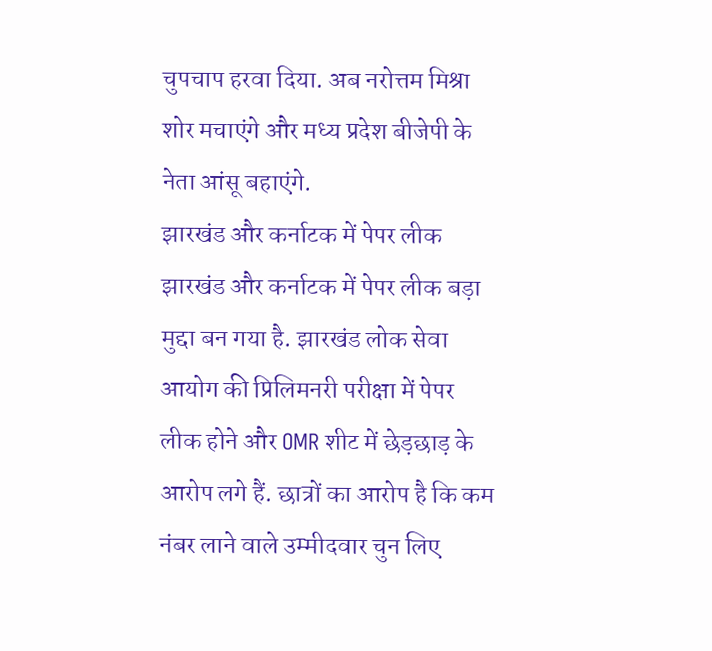चुपचाप हरवा दिया. अब नरोत्तम मिश्रा शोर मचाएंगे और मध्य प्रदेश बीजेपी के नेता आंसू बहाएंगे.
झारखंड और कर्नाटक में पेपर लीक
झारखंड और कर्नाटक में पेपर लीक बड़ा मुद्दा बन गया है. झारखंड लोक सेवा आयोग की प्रिलिमनरी परीक्षा में पेपर लीक होने और OMR शीट में छेड़छाड़ के आरोप लगे हैं. छात्रों का आरोप है कि कम नंबर लाने वाले उम्मीदवार चुन लिए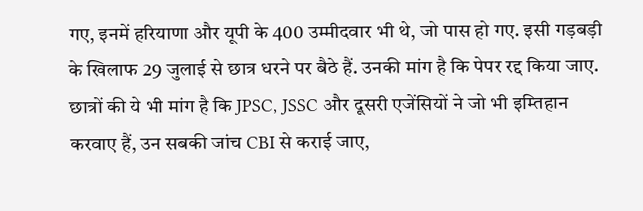गए, इनमें हरियाणा और यूपी के 400 उम्मीदवार भी थे, जो पास हो गए. इसी गड़बड़ी के खिलाफ 29 जुलाई से छात्र धरने पर बैठे हैं. उनकी मांग है कि पेपर रद्द किया जाए.
छात्रों की ये भी मांग है कि JPSC, JSSC और दूसरी एजेंसियों ने जो भी इम्तिहान करवाए हैं, उन सबकी जांच CBI से कराई जाए,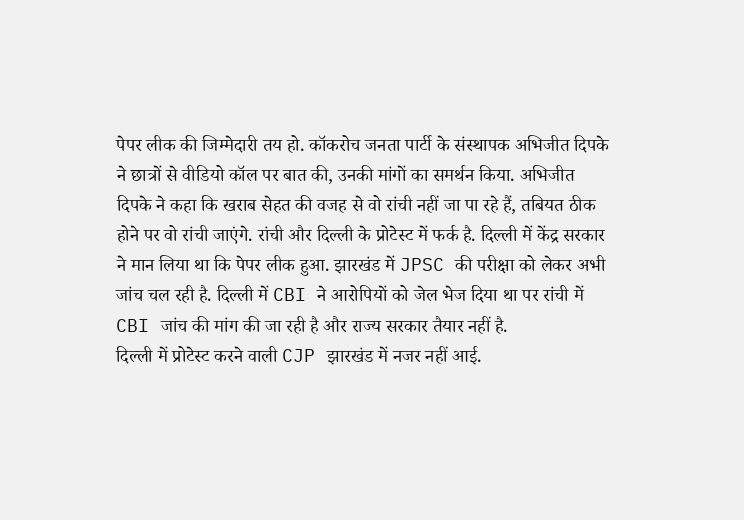पेपर लीक की जिम्मेदारी तय हो. कॉकरोच जनता पार्टी के संस्थापक अभिजीत दिपके ने छात्रों से वीडियो कॉल पर बात की, उनकी मांगों का समर्थन किया. अभिजीत दिपके ने कहा कि खराब सेहत की वजह से वो रांची नहीं जा पा रहे हैं, तबियत ठीक होने पर वो रांची जाएंगे. रांची और दिल्ली के प्रोटेस्ट में फर्क है. दिल्ली में केंद्र सरकार ने मान लिया था कि पेपर लीक हुआ. झारखंड में JPSC की परीक्षा को लेकर अभी जांच चल रही है. दिल्ली में CBI ने आरोपियों को जेल भेज दिया था पर रांची में CBI जांच की मांग की जा रही है और राज्य सरकार तैयार नहीं है.
दिल्ली में प्रोटेस्ट करने वाली CJP झारखंड में नजर नहीं आई.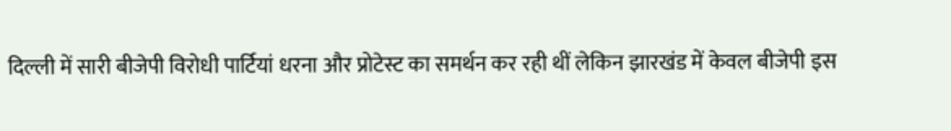दिल्ली में सारी बीजेपी विरोधी पार्टियां धरना और प्रोटेस्ट का समर्थन कर रही थीं लेकिन झारखंड में केवल बीजेपी इस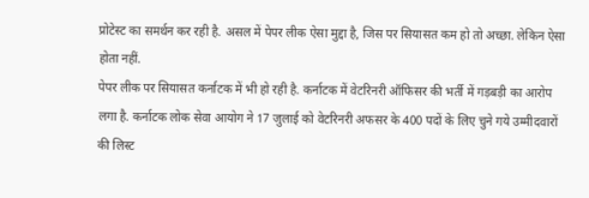प्रोटेस्ट का समर्थन कर रही है. असल में पेपर लीक ऐसा मुद्दा है, जिस पर सियासत कम हो तो अच्छा. लेकिन ऐसा होता नहीं.
पेपर लीक पर सियासत कर्नाटक में भी हो रही है. कर्नाटक में वेटरिनरी ऑफिसर की भर्ती में गड़बड़ी का आरोप लगा है. कर्नाटक लोक सेवा आयोग ने 17 जुलाई को वेटरिनरी अफसर के 400 पदों के लिए चुने गये उम्मीदवारों की लिस्ट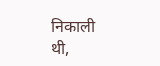निकाली थी,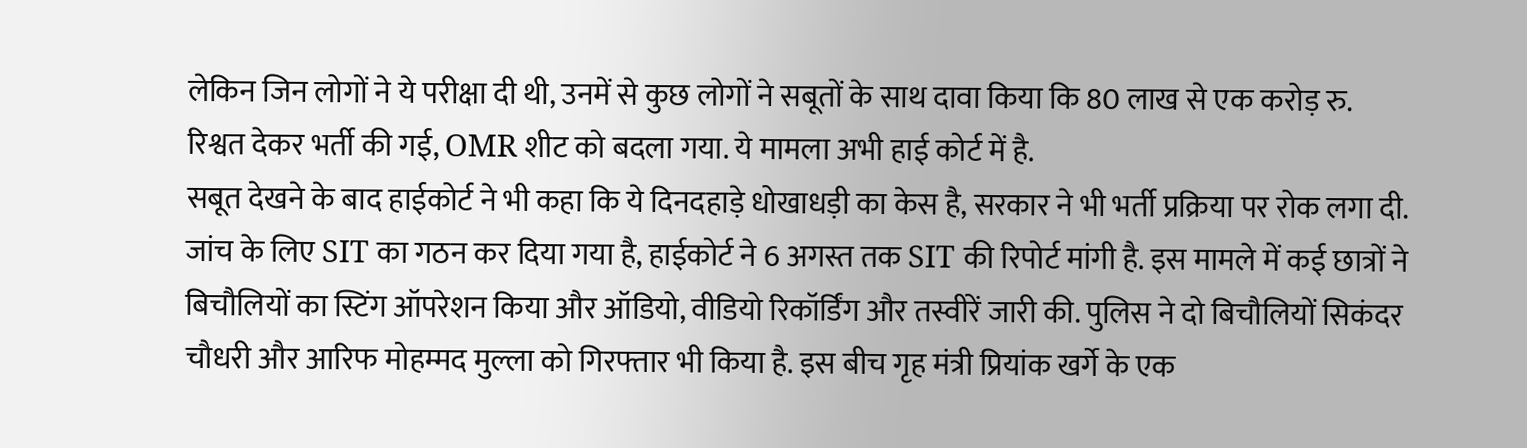लेकिन जिन लोगों ने ये परीक्षा दी थी, उनमें से कुछ लोगों ने सबूतों के साथ दावा किया कि 80 लाख से एक करोड़ रु. रिश्वत देकर भर्ती की गई, OMR शीट को बदला गया. ये मामला अभी हाई कोर्ट में है.
सबूत देखने के बाद हाईकोर्ट ने भी कहा कि ये दिनदहाड़े धोखाधड़ी का केस है, सरकार ने भी भर्ती प्रक्रिया पर रोक लगा दी. जांच के लिए SIT का गठन कर दिया गया है, हाईकोर्ट ने 6 अगस्त तक SIT की रिपोर्ट मांगी है. इस मामले में कई छात्रों ने बिचौलियों का स्टिंग ऑपरेशन किया और ऑडियो, वीडियो रिकॉर्डिंग और तस्वीरें जारी की. पुलिस ने दो बिचौलियों सिकंदर चौधरी और आरिफ मोहम्मद मुल्ला को गिरफ्तार भी किया है. इस बीच गृह मंत्री प्रियांक खर्गे के एक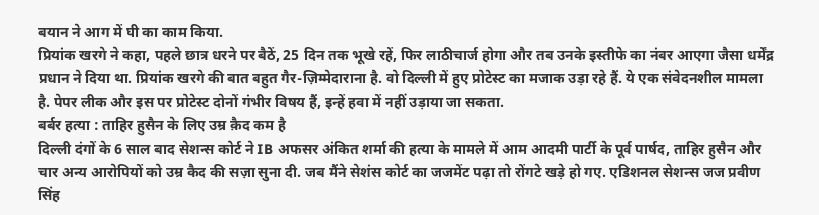बयान ने आग में घी का काम किया.
प्रियांक खरगे ने कहा, पहले छात्र धरने पर बैठें, 25 दिन तक भूखे रहें, फिर लाठीचार्ज होगा और तब उनके इस्तीफे का नंबर आएगा जैसा धर्मेंद्र प्रधान ने दिया था. प्रियांक खरगे की बात बहुत गैर-ज़िम्मेदाराना है. वो दिल्ली में हुए प्रोटेस्ट का मजाक उड़ा रहे हैं. ये एक संवेदनशील मामला है. पेपर लीक और इस पर प्रोटेस्ट दोनों गंभीर विषय हैं, इन्हें हवा में नहीं उड़ाया जा सकता.
बर्बर हत्या : ताहिर हुसैन के लिए उम्र क़ैद कम है
दिल्ली दंगों के 6 साल बाद सेशन्स कोर्ट ने IB अफसर अंकित शर्मा की हत्या के मामले में आम आदमी पार्टी के पूर्व पार्षद, ताहिर हुसैन और चार अन्य आरोपियों को उम्र कैद की सज़ा सुना दी. जब मैंने सेशंस कोर्ट का जजमेंट पढ़ा तो रोंगटे खड़े हो गए. एडिशनल सेशन्स जज प्रवीण सिंह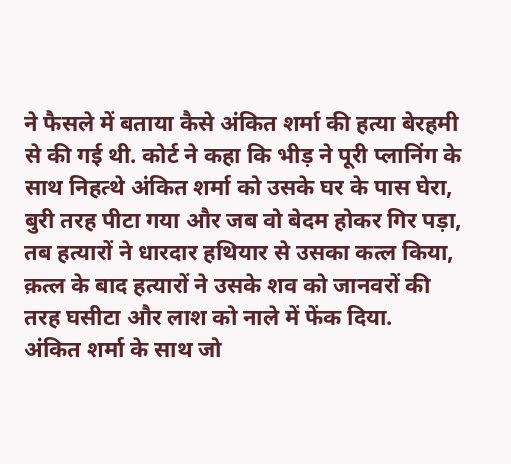ने फैसले में बताया कैसे अंकित शर्मा की हत्या बेरहमी से की गई थी. कोर्ट ने कहा कि भीड़ ने पूरी प्लानिंग के साथ निहत्थे अंकित शर्मा को उसके घर के पास घेरा, बुरी तरह पीटा गया और जब वो बेदम होकर गिर पड़ा, तब हत्यारों ने धारदार हथियार से उसका कत्ल किया, क़त्ल के बाद हत्यारों ने उसके शव को जानवरों की तरह घसीटा और लाश को नाले में फेंक दिया.
अंकित शर्मा के साथ जो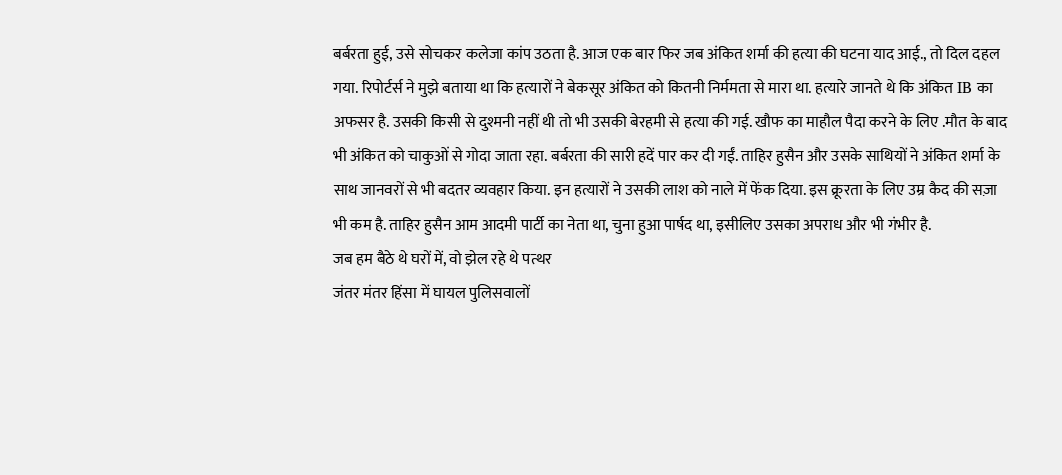बर्बरता हुई, उसे सोचकर कलेजा कांप उठता है. आज एक बार फिर जब अंकित शर्मा की हत्या की घटना याद आई., तो दिल दहल गया. रिपोर्टर्स ने मुझे बताया था कि हत्यारों ने बेकसूर अंकित को कितनी निर्ममता से मारा था. हत्यारे जानते थे कि अंकित IB का अफसर है. उसकी किसी से दुश्मनी नहीं थी तो भी उसकी बेरहमी से हत्या की गई. खौफ का माहौल पैदा करने के लिए .मौत के बाद भी अंकित को चाकुओं से गोदा जाता रहा. बर्बरता की सारी हदें पार कर दी गईं. ताहिर हुसैन और उसके साथियों ने अंकित शर्मा के साथ जानवरों से भी बदतर व्यवहार किया. इन हत्यारों ने उसकी लाश को नाले में फेंक दिया. इस क्रूरता के लिए उम्र कैद की सज़ा भी कम है. ताहिर हुसैन आम आदमी पार्टी का नेता था, चुना हुआ पार्षद था, इसीलिए उसका अपराध और भी गंभीर है.
जब हम बैठे थे घरों में, वो झेल रहे थे पत्थर
जंतर मंतर हिंसा में घायल पुलिसवालों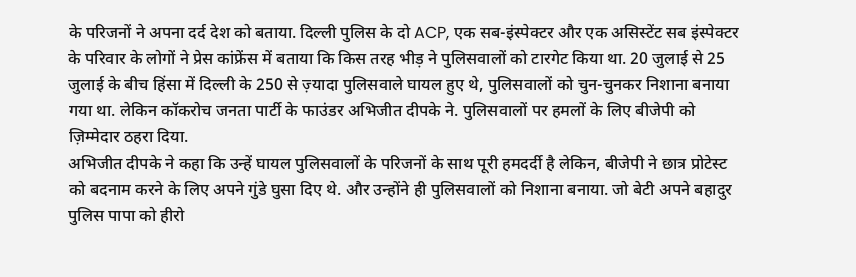के परिजनों ने अपना दर्द देश को बताया. दिल्ली पुलिस के दो ACP, एक सब-इंस्पेक्टर और एक असिस्टेंट सब इंस्पेक्टर के परिवार के लोगों ने प्रेस कांफ्रेंस में बताया कि किस तरह भीड़ ने पुलिसवालों को टारगेट किया था. 20 जुलाई से 25 जुलाई के बीच हिंसा में दिल्ली के 250 से ज़्यादा पुलिसवाले घायल हुए थे, पुलिसवालों को चुन-चुनकर निशाना बनाया गया था. लेकिन कॉकरोच जनता पार्टी के फाउंडर अभिजीत दीपके ने. पुलिसवालों पर हमलों के लिए बीजेपी को ज़िम्मेदार ठहरा दिया.
अभिजीत दीपके ने कहा कि उन्हें घायल पुलिसवालों के परिजनों के साथ पूरी हमदर्दी है लेकिन, बीजेपी ने छात्र प्रोटेस्ट को बदनाम करने के लिए अपने गुंडे घुसा दिए थे. और उन्होंने ही पुलिसवालों को निशाना बनाया. जो बेटी अपने बहादुर पुलिस पापा को हीरो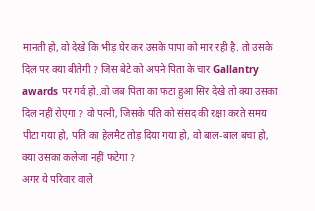मानती हो, वो देखे कि भीड़ घेर कर उसके पापा को मार रही है. तो उसके दिल पर क्या बीतेगी ? जिस बेटे को अपने पिता के चार Gallantry awards पर गर्व हो..वो जब पिता का फटा हुआ सिर देखे तो क्या उसका दिल नहीं रोएगा ? वो पत्नी, जिसके पति को संसद की रक्षा करते समय पीटा गया हो, पति का हेलमैट तोड़ दिया गया हो, वो बाल-बाल बचा हो, क्या उसका कलेजा नहीं फटेगा ?
अगर ये परिवार वाले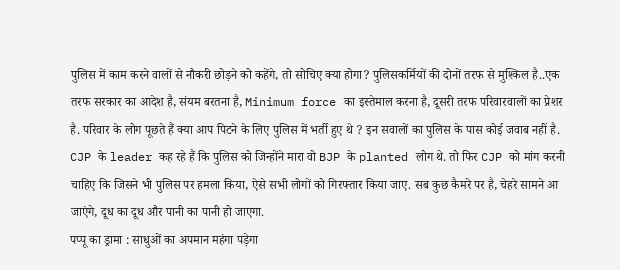पुलिस में काम करने वालों से नौकरी छोड़ने को कहेंगे, तो सोचिए क्या होगा? पुलिसकर्मियों की दोनों तरफ से मुश्किल है..एक तरफ सरकार का आदेश है, संयम बरतना है, Minimum force का इस्तेमाल करना है, दूसरी तरफ परिवारवालों का प्रेशर है. परिवार के लोग पूछते हैं क्या आप पिटने के लिए पुलिस में भर्ती हुए थे ? इन सवालों का पुलिस के पास कोई जवाब नहीं है. CJP के leader कह रहे हैं कि पुलिस को जिन्होंने मारा वो BJP के planted लोग थे. तो फिर CJP को मांग करनी चाहिए कि जिसने भी पुलिस पर हमला किया, ऐसे सभी लोगों को गिरफ्तार किया जाए. सब कुछ कैमरे पर है, चेहरे सामने आ जाएंगे, दूध का दूध और पानी का पानी हो जाएगा.
पप्पू का ड्रामा : साधुओं का अपमान महंगा पड़ेगा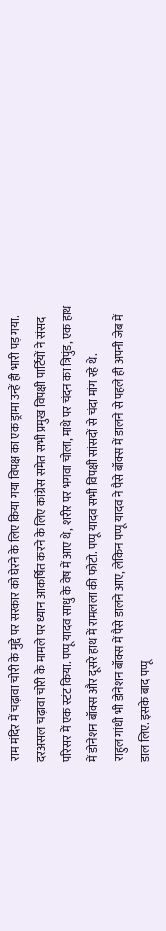राम मंदिर में चढ़ावा चोरी के मुद्दे पर सरकार को घेरने के लिए किया गया विपक्ष का एक ड्रामा उन्हें ही भारी पड़ गया. दरअसल चढ़ावा चोरी के मामले पर ध्यान आकर्षित करने के लिए कांग्रेस समेत सभी प्रमुख विपक्षी पार्टियों ने संसद परिसर में एक स्टंट किया. पप्पू यादव साधु के वेष में आए थे, शरीर पर भगवा चोला, माथे पर चंदन का त्रिपुंड, एक हाथ में डोनेशन बॉक्स और दूसरे हाथ में रामलला की फोटो. पप्पू यादव सभी विपक्षी सांसदों से चंदा मांग रहे थे.
राहुल गांधी भी डोनेशन बॉक्स में पैसे डालने आए, लेकिन पप्पू यादव ने पैसे बॉक्स में डालने से पहले ही अपनी जेब में डाल लिए. इसके बाद पप्पू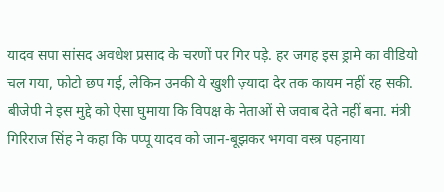यादव सपा सांसद अवधेश प्रसाद के चरणों पर गिर पड़े. हर जगह इस ड्रामे का वीडियो चल गया, फोटो छप गई, लेकिन उनकी ये खुशी ज़्यादा देर तक कायम नहीं रह सकी. बीजेपी ने इस मुद्दे को ऐसा घुमाया कि विपक्ष के नेताओं से जवाब देते नहीं बना. मंत्री गिरिराज सिंह ने कहा कि पप्पू यादव को जान-बूझकर भगवा वस्त्र पहनाया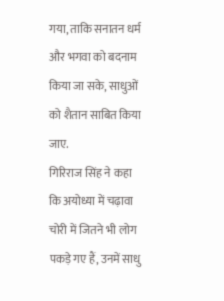गया, ताकि सनातन धर्म और भगवा को बदनाम किया जा सके, साधुओं को शैतान साबित किया जाए.
गिरिराज सिंह ने कहा कि अयोध्या में चढ़ावा चोरी में जितने भी लोग पकड़े गए हैं, उनमें साधु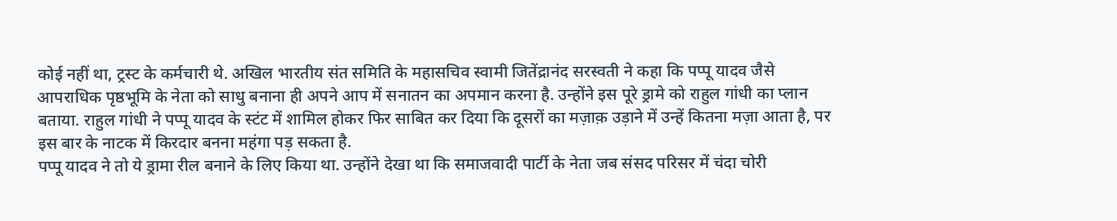कोई नहीं था, ट्रस्ट के कर्मचारी थे. अखिल भारतीय संत समिति के महासचिव स्वामी जितेंद्रानंद सरस्वती ने कहा कि पप्पू यादव जैसे आपराधिक पृष्ठभूमि के नेता को साधु बनाना ही अपने आप में सनातन का अपमान करना है. उन्होंने इस पूरे ड्रामे को राहुल गांधी का प्लान बताया. राहुल गांधी ने पप्पू यादव के स्टंट में शामिल होकर फिर साबित कर दिया कि दूसरों का मज़ाक़ उड़ाने में उन्हें कितना मज़ा आता है, पर इस बार के नाटक में किरदार बनना महंगा पड़ सकता है.
पप्पू यादव ने तो ये ड्रामा रील बनाने के लिए किया था. उन्होंने देखा था कि समाजवादी पार्टी के नेता जब संसद परिसर में चंदा चोरी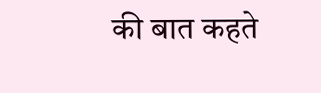की बात कहते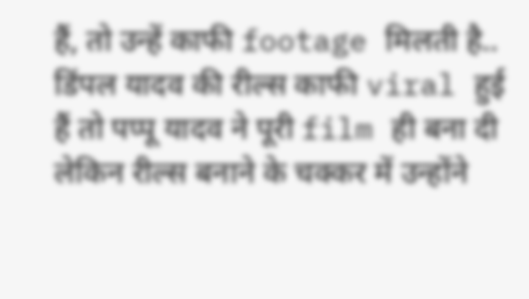हैं, तो उन्हें काफी footage मिलती है.. डिंपल यादव की रील्स काफी viral हुई हैं तो पप्पू यादव ने पूरी film ही बना दी लेकिन रील्स बनाने के चक्कर में उन्होंने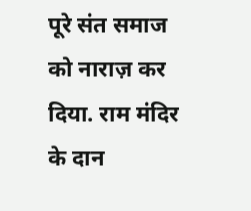पूरे संत समाज को नाराज़ कर दिया. राम मंदिर के दान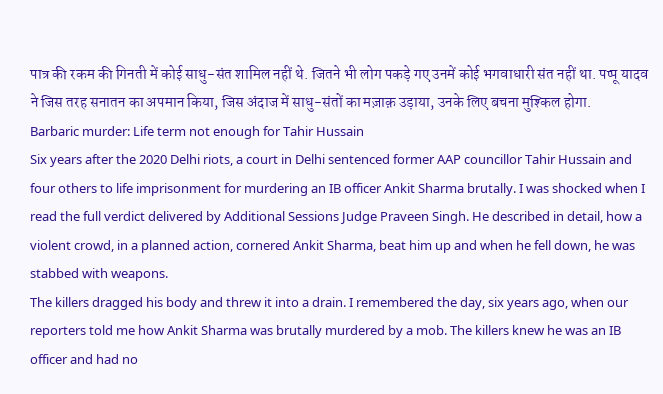पात्र की रकम की गिनती में कोई साधु-संत शामिल नहीं थे. जितने भी लोग पकड़े गए उनमें कोई भगवाधारी संत नहीं था. पप्पू यादव ने जिस तरह सनातन का अपमान किया, जिस अंदाज में साधु-संतों का मज़ाक़ उड़ाया, उनके लिए बचना मुश्किल होगा.
Barbaric murder: Life term not enough for Tahir Hussain
Six years after the 2020 Delhi riots, a court in Delhi sentenced former AAP councillor Tahir Hussain and four others to life imprisonment for murdering an IB officer Ankit Sharma brutally. I was shocked when I read the full verdict delivered by Additional Sessions Judge Praveen Singh. He described in detail, how a violent crowd, in a planned action, cornered Ankit Sharma, beat him up and when he fell down, he was stabbed with weapons.
The killers dragged his body and threw it into a drain. I remembered the day, six years ago, when our reporters told me how Ankit Sharma was brutally murdered by a mob. The killers knew he was an IB officer and had no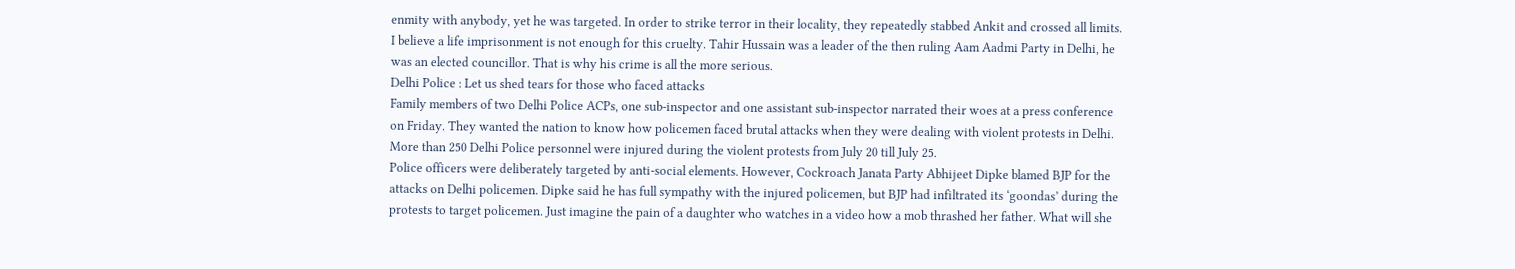enmity with anybody, yet he was targeted. In order to strike terror in their locality, they repeatedly stabbed Ankit and crossed all limits. I believe a life imprisonment is not enough for this cruelty. Tahir Hussain was a leader of the then ruling Aam Aadmi Party in Delhi, he was an elected councillor. That is why his crime is all the more serious.
Delhi Police : Let us shed tears for those who faced attacks
Family members of two Delhi Police ACPs, one sub-inspector and one assistant sub-inspector narrated their woes at a press conference on Friday. They wanted the nation to know how policemen faced brutal attacks when they were dealing with violent protests in Delhi. More than 250 Delhi Police personnel were injured during the violent protests from July 20 till July 25.
Police officers were deliberately targeted by anti-social elements. However, Cockroach Janata Party Abhijeet Dipke blamed BJP for the attacks on Delhi policemen. Dipke said he has full sympathy with the injured policemen, but BJP had infiltrated its ‘goondas’ during the protests to target policemen. Just imagine the pain of a daughter who watches in a video how a mob thrashed her father. What will she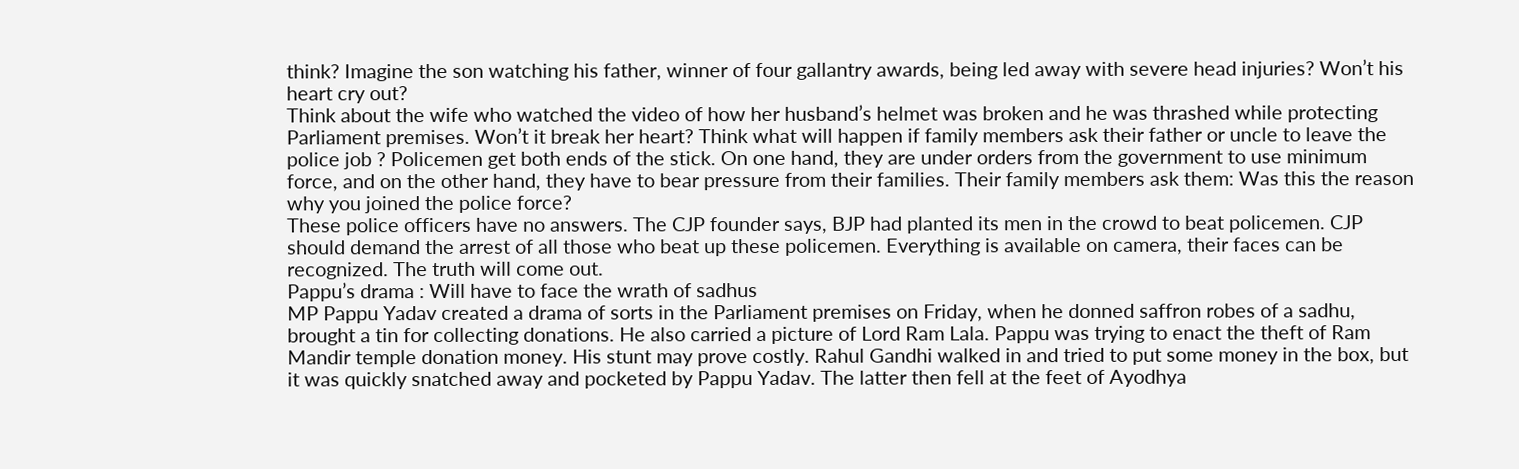think? Imagine the son watching his father, winner of four gallantry awards, being led away with severe head injuries? Won’t his heart cry out?
Think about the wife who watched the video of how her husband’s helmet was broken and he was thrashed while protecting Parliament premises. Won’t it break her heart? Think what will happen if family members ask their father or uncle to leave the police job ? Policemen get both ends of the stick. On one hand, they are under orders from the government to use minimum force, and on the other hand, they have to bear pressure from their families. Their family members ask them: Was this the reason why you joined the police force?
These police officers have no answers. The CJP founder says, BJP had planted its men in the crowd to beat policemen. CJP should demand the arrest of all those who beat up these policemen. Everything is available on camera, their faces can be recognized. The truth will come out.
Pappu’s drama : Will have to face the wrath of sadhus
MP Pappu Yadav created a drama of sorts in the Parliament premises on Friday, when he donned saffron robes of a sadhu, brought a tin for collecting donations. He also carried a picture of Lord Ram Lala. Pappu was trying to enact the theft of Ram Mandir temple donation money. His stunt may prove costly. Rahul Gandhi walked in and tried to put some money in the box, but it was quickly snatched away and pocketed by Pappu Yadav. The latter then fell at the feet of Ayodhya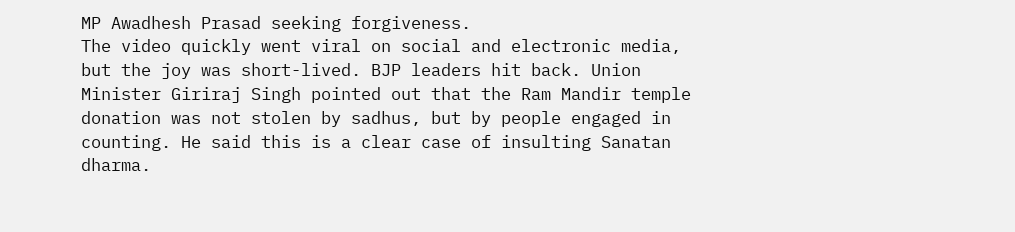MP Awadhesh Prasad seeking forgiveness.
The video quickly went viral on social and electronic media, but the joy was short-lived. BJP leaders hit back. Union Minister Giriraj Singh pointed out that the Ram Mandir temple donation was not stolen by sadhus, but by people engaged in counting. He said this is a clear case of insulting Sanatan dharma.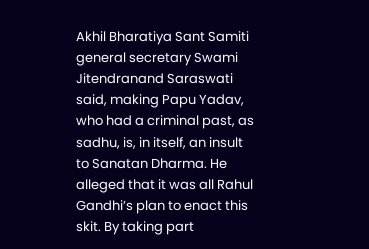Akhil Bharatiya Sant Samiti general secretary Swami Jitendranand Saraswati said, making Papu Yadav, who had a criminal past, as sadhu, is, in itself, an insult to Sanatan Dharma. He alleged that it was all Rahul Gandhi’s plan to enact this skit. By taking part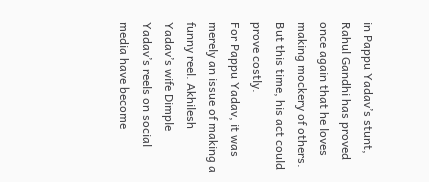in Pappu Yadav’s stunt, Rahul Gandhi has proved once again that he loves making mockery of others. But this time, his act could prove costly.
For Pappu Yadav, it was merely an issue of making a funny reel. Akhilesh Yadav’s wife Dimple Yadav’s reels on social media have become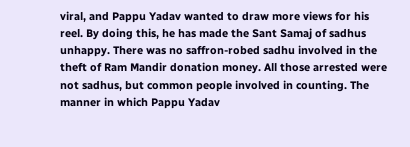viral, and Pappu Yadav wanted to draw more views for his reel. By doing this, he has made the Sant Samaj of sadhus unhappy. There was no saffron-robed sadhu involved in the theft of Ram Mandir donation money. All those arrested were not sadhus, but common people involved in counting. The manner in which Pappu Yadav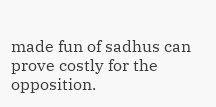made fun of sadhus can prove costly for the opposition.